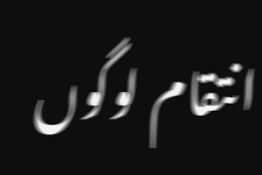انتقام لوگوں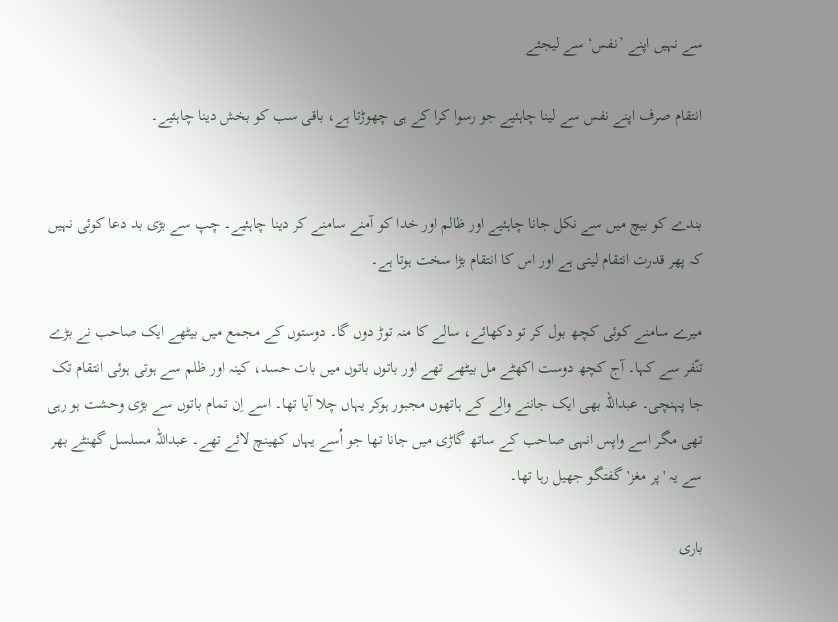سے نہیں اپنے ’نفس‘ سے لیجئے

انتقام صرف اپنے نفس سے لینا چاہئیے جو رسوا کرا کے ہی چھوڑتا ہے، باقی سب کو بخش دینا چاہئیے۔


بندے کو بیچ میں سے نکل جانا چاہئیے اور ظالم اور خدا کو آمنے سامنے کر دینا چاہئیے۔ چپ سے بڑی بد دعا کوئی نہیں کہ پھر قدرت انتقام لیتی ہے اور اس کا انتقام بڑا سخت ہوتا ہے۔

میرے سامنے کوئی کچھ بول کر تو دکھائے، سالے کا منہ توڑ دوں گا۔ دوستوں کے مجمع میں بیٹھے ایک صاحب نے بڑے تنّفر سے کہا۔ آج کچھ دوست اکھٹے مل بیٹھے تھے اور باتوں باتوں میں بات حسد، کینہ اور ظلم سے ہوتی ہوئی انتقام تک جا پہنچی۔ عبداللہ بھی ایک جاننے والے کے ہاتھوں مجبور ہوکر یہاں چلا آیا تھا۔ اسے اِن تمام باتوں سے بڑی وحشت ہو رہی تھی مگر اسے واپس انہی صاحب کے ساتھ گاڑی میں جانا تھا جو اُسے یہاں کھینچ لائے تھے۔ عبداللہ مسلسل گھنٹے بھر سے یہ 'پر مغز' گفتگو جھیل رہا تھا۔

باری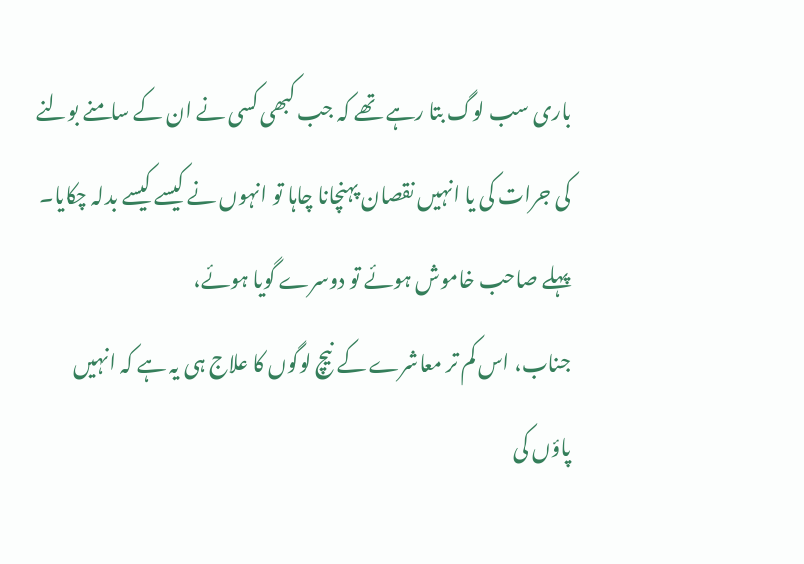باری سب لوگ بتا رہے تھے کہ جب کبھی کسی نے ان کے سامنے بولنے کی جرات کی یا انہیں نقصان پہنچانا چاہا تو انہوں نے کیسے کیسے بدلہ چکایا۔ پہلے صاحب خاموش ہوئے تو دوسرے گویا ہوئے،
جناب، اس کم تر معاشرے کے نیچ لوگوں کا علاج ہی یہ ہے کہ انہیں پاؤں کی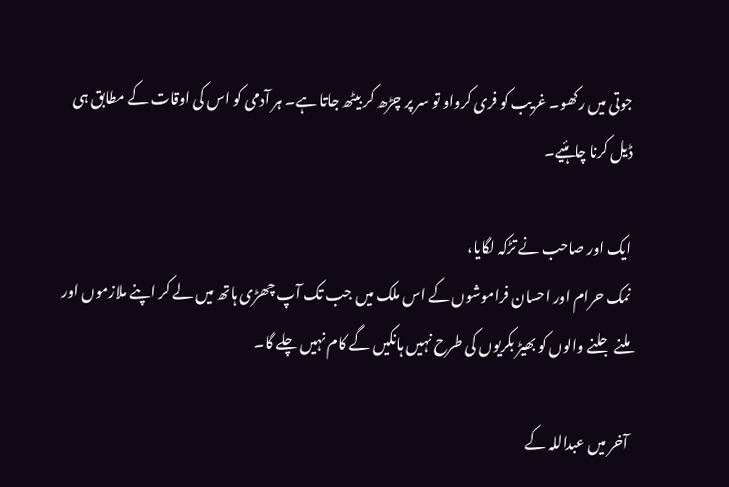جوتی میں رکھو۔ غریب کو فری کرواو تو سر پر چڑھ کر بیٹھ جاتا ہے۔ ہر آدمی کو اس کی اوقات کے مطابق ہی ڈیل کرنا چاہئیے۔

ایک اور صاحب نے تڑکہ لگایا،
نمک حرام اور احسان فراموشوں کے اس ملک میں جب تک آپ چھڑی ہاتھ میں لے کر اپنے ملازموں اور ملنے جلنے والوں کو بھیڑ بکریوں کی طرح نہیں ہانکیں گے کام نہیں چلے گا۔

آخر میں عبداللہ کے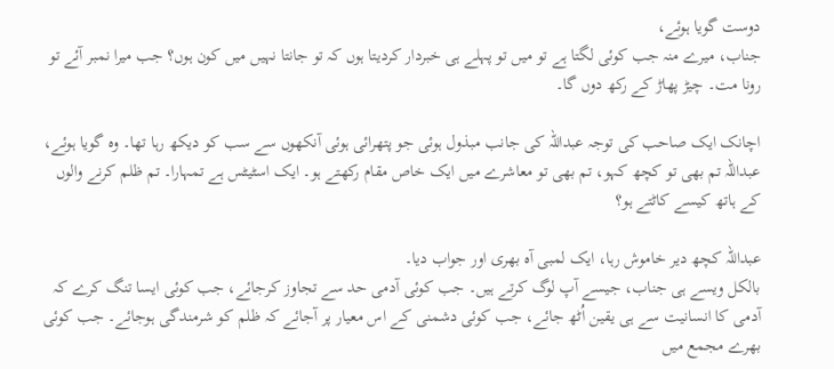دوست گویا ہوئے،
جناب، میرے منہ جب کوئی لگتا ہے تو میں تو پہلے ہی خبردار کردیتا ہوں کہ تو جانتا نہیں میں کون ہوں؟ جب میرا نمبر آئے تو رونا مت۔ چیڑ پھاڑ کے رکھ دوں گا۔

اچانک ایک صاحب کی توجہ عبداللہ کی جانب مبذول ہوئی جو پتھرائی ہوئی آنکھوں سے سب کو دیکھ رہا تھا۔ وہ گویا ہوئے،
عبداللہ تم بھی تو کچھ کہو، تم بھی تو معاشرے میں ایک خاص مقام رکھتے ہو۔ ایک اسٹیٹس ہے تمہارا۔ تم ظلم کرنے والوں کے ہاتھ کیسے کاٹتے ہو؟

عبداللہ کچھ دیر خاموش رہا، ایک لمبی آہ بھری اور جواب دیا۔
بالکل ویسے ہی جناب، جیسے آپ لوگ کرتے ہیں۔ جب کوئی آدمی حد سے تجاوز کرجائے، جب کوئی ایسا تنگ کرے کہ آدمی کا انسانیت سے ہی یقین اُٹھ جائے، جب کوئی دشمنی کے اس معیار پر آجائے کہ ظلم کو شرمندگی ہوجائے۔ جب کوئی بھرے مجمع میں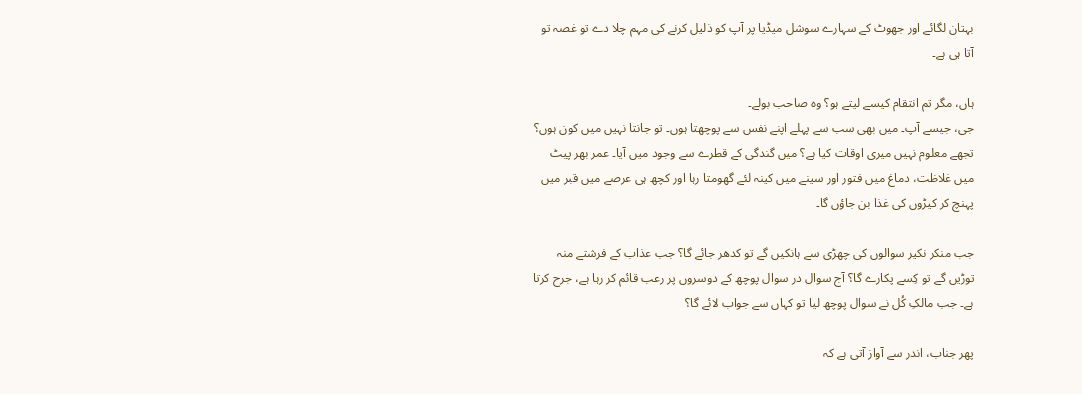بہتان لگائے اور جھوٹ کے سہارے سوشل میڈیا پر آپ کو ذلیل کرنے کی مہم چلا دے تو غصہ تو آتا ہی ہے۔

ہاں، مگر تم انتقام کیسے لیتے ہو؟ وہ صاحب بولے۔
جی، جیسے آپ۔ میں بھی سب سے پہلے اپنے نفس سے پوچھتا ہوں۔ تو جانتا نہیں میں کون ہوں؟ تجھے معلوم نہیں میری اوقات کیا ہے؟ میں گندگی کے قطرے سے وجود میں آیا۔ عمر بھر پیٹ میں غلاظت، دماغ میں فتور اور سینے میں کینہ لئے گھومتا رہا اور کچھ ہی عرصے میں قبر میں پہنچ کر کیڑوں کی غذا بن جاؤں گا۔

جب منکر نکیر سوالوں کی چھڑی سے ہانکیں گے تو کدھر جائے گا؟ جب عذاب کے فرشتے منہ توڑیں گے تو کِسے پکارے گا؟ آج سوال در سوال پوچھ کے دوسروں پر رعب قائم کر رہا ہے، جرح کرتا ہے۔ جب مالکِ کُل نے سوال پوچھ لیا تو کہاں سے جواب لائے گا؟

پھر جناب، اندر سے آواز آتی ہے کہ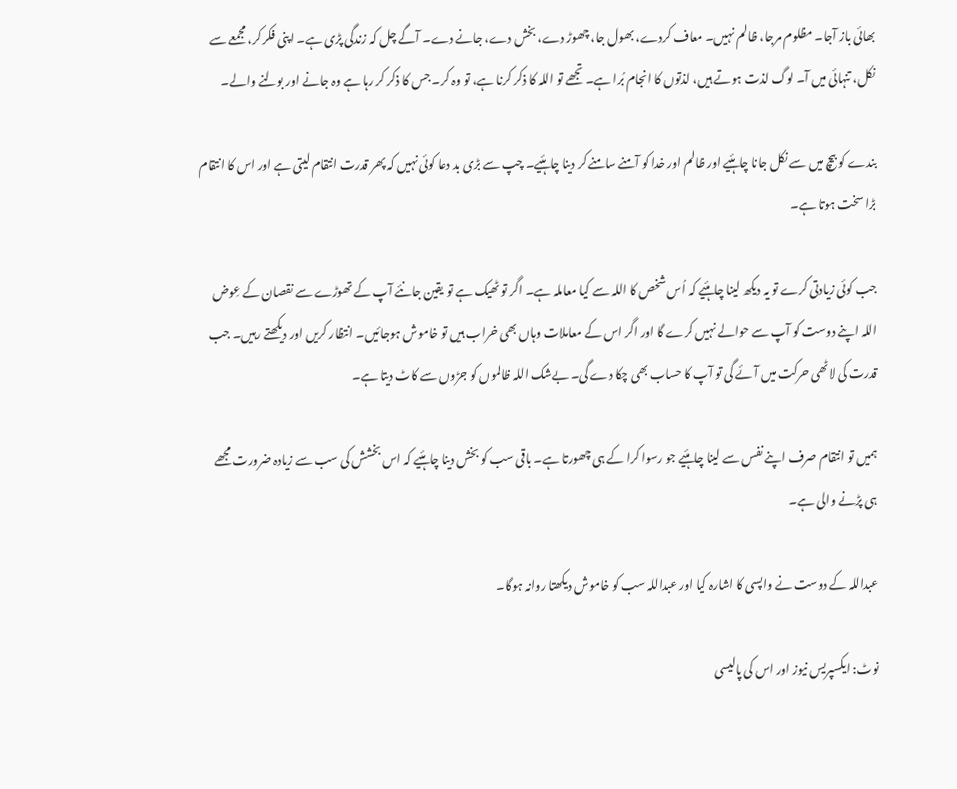بھائی باز آجا۔ مظلوم مرجا، ظالم نہیں۔ معاف کردے، بھول جا، چھوڑ دے، بخش دے، جانے دے۔ آگے چل کہ زندگی پڑی ہے۔ اپنی فکر کر، مجمعے سے نکل، تنہائی میں آ۔ لوگ لذت ہوتے ہیں، لذتوں کا انجام بُرا ہے۔ تجھے تو اللہ کا ذکر کرنا ہے، تو وہ کر۔ جس کا ذکر کر رہا ہے وہ جانے اور بولنے والے۔

بندے کو بیچ میں سے نکل جانا چاہئیے اور ظالم اور خدا کو آمنے سامنے کر دینا چاہئیے۔ چپ سے بڑی بد دعا کوئی نہیں کہ پھر قدرت انتقام لیتی ہے اور اس کا انتقام بڑا سخت ہوتا ہے۔

جب کوئی زیادتی کرے تو یہ دیکھ لینا چاہئیے کہ اُس شخص کا اللہ سے کیا معاملہ ہے۔ اگر تو ٹھیک ہے تو یقین جانئے آپ کے تھوڑے سے نقصان کے عِوض اللہ اپنے دوست کو آپ سے حوالے نہیں کرے گا اور اگر اس کے معاملات وہاں بھی خراب ہیں تو خاموش ہوجائیں۔ انتظار کریں اور دیکھتے رہیں۔ جب قدرت کی لاٹھی حرکت میں آئے گی تو آپ کا حساب بھی چکا دے گی۔ بےشک اللہ ظالموں کو جڑوں سے کاٹ دیتا ہے۔

ہمیں تو انتقام صرف اپنے نفس سے لینا چاہئیے جو رسوا کرا کے ہی چھورتا ہے۔ باقی سب کو بخش دینا چاہئیے کہ اس بخشش کی سب سے زیادہ ضرورت مجھے ہی پڑنے والی ہے۔

عبداللہ کے دوست نے واپسی کا اشارہ کیا اور عبداللہ سب کو خاموش دیکھتا روانہ ہوگا۔

نوٹ: ایکسپریس نیوز اور اس کی پالیسی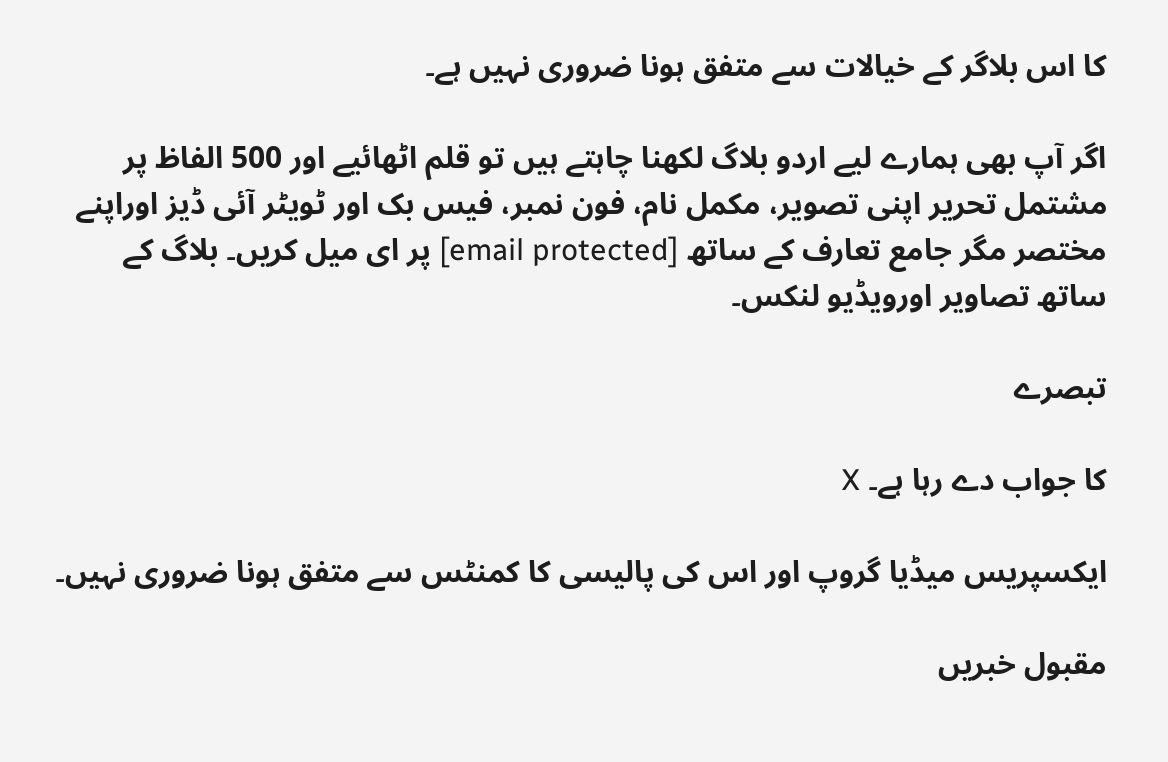کا اس بلاگر کے خیالات سے متفق ہونا ضروری نہیں ہے۔

اگر آپ بھی ہمارے لیے اردو بلاگ لکھنا چاہتے ہیں تو قلم اٹھائیے اور 500 الفاظ پر مشتمل تحریر اپنی تصویر، مکمل نام، فون نمبر، فیس بک اور ٹویٹر آئی ڈیز اوراپنے مختصر مگر جامع تعارف کے ساتھ [email protected] پر ای میل کریں۔ بلاگ کے ساتھ تصاویر اورویڈیو لنکس۔

تبصرے

کا جواب دے رہا ہے۔ X

ایکسپریس میڈیا گروپ اور اس کی پالیسی کا کمنٹس سے متفق ہونا ضروری نہیں۔

مقبول خبریں